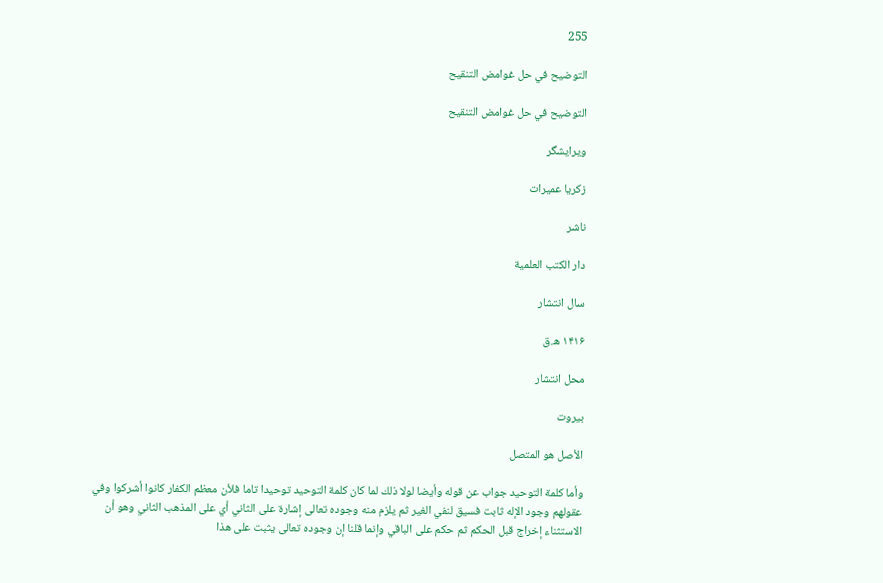255

التوضيح في حل غوامض التنقيح

التوضيح في حل غوامض التنقيح

ویرایشگر

زكريا عميرات

ناشر

دار الكتب العلمية

سال انتشار

۱۴۱۶ ه.ق

محل انتشار

بيروت

الأصل هو المتصل

وأما كلمة التوحيد جواب عن قوله وأيضا لولا ذلك لما كان كلمة التوحيد توحيدا تاما فلأن معظم الكفار كانوا أشركوا وفي عقولهم وجود الإله ثابت فسيق لنفي الغير ثم يلزم منه وجوده تعالى إشارة على الثاني أي على المذهب الثاني وهو أن الاستثناء إخراج قبل الحكم ثم حكم على الباقي وإنما قلنا إن وجوده تعالى يثبت على هذا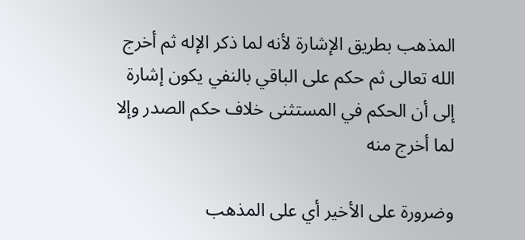المذهب بطريق الإشارة لأنه لما ذكر الإله ثم أخرج الله تعالى ثم حكم على الباقي بالنفي يكون إشارة إلى أن الحكم في المستثنى خلاف حكم الصدر وإلا لما أخرج منه

وضرورة على الأخير أي على المذهب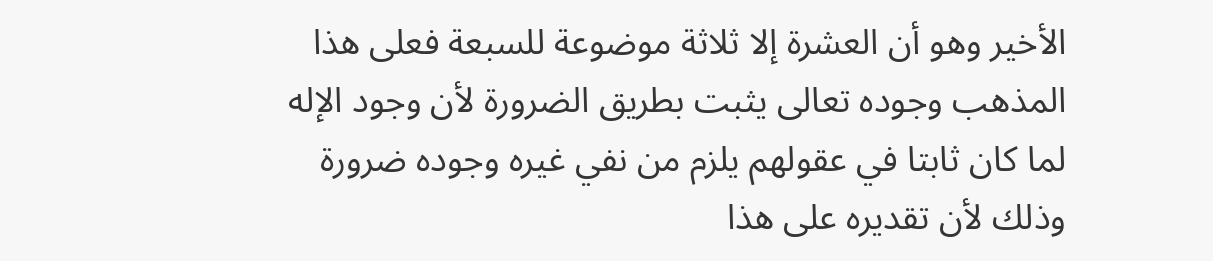الأخير وهو أن العشرة إلا ثلاثة موضوعة للسبعة فعلى هذا المذهب وجوده تعالى يثبت بطريق الضرورة لأن وجود الإله لما كان ثابتا في عقولهم يلزم من نفي غيره وجوده ضرورة وذلك لأن تقديره على هذا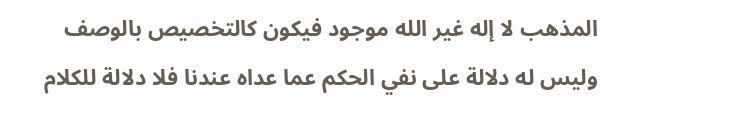المذهب لا إله غير الله موجود فيكون كالتخصيص بالوصف وليس له دلالة على نفي الحكم عما عداه عندنا فلا دلالة للكلام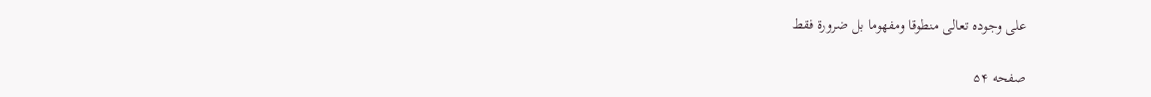على وجوده تعالى منطوقا ومفهوما بل ضرورة فقط

صفحه ۵۴